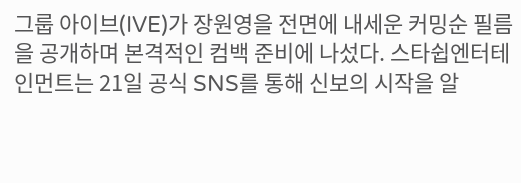그룹 아이브(IVE)가 장원영을 전면에 내세운 커밍순 필름을 공개하며 본격적인 컴백 준비에 나섰다. 스타쉽엔터테인먼트는 21일 공식 SNS를 통해 신보의 시작을 알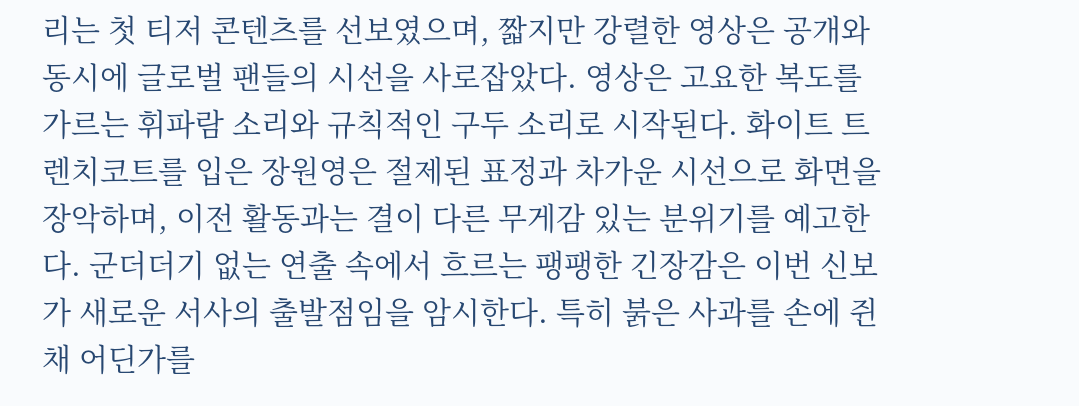리는 첫 티저 콘텐츠를 선보였으며, 짧지만 강렬한 영상은 공개와 동시에 글로벌 팬들의 시선을 사로잡았다. 영상은 고요한 복도를 가르는 휘파람 소리와 규칙적인 구두 소리로 시작된다. 화이트 트렌치코트를 입은 장원영은 절제된 표정과 차가운 시선으로 화면을 장악하며, 이전 활동과는 결이 다른 무게감 있는 분위기를 예고한다. 군더더기 없는 연출 속에서 흐르는 팽팽한 긴장감은 이번 신보가 새로운 서사의 출발점임을 암시한다. 특히 붉은 사과를 손에 쥔 채 어딘가를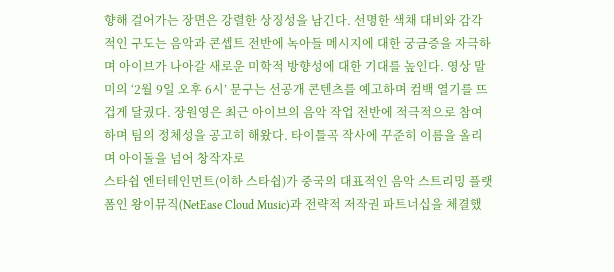향해 걸어가는 장면은 강렬한 상징성을 남긴다. 선명한 색채 대비와 감각적인 구도는 음악과 콘셉트 전반에 녹아들 메시지에 대한 궁금증을 자극하며 아이브가 나아갈 새로운 미학적 방향성에 대한 기대를 높인다. 영상 말미의 ‘2월 9일 오후 6시’ 문구는 선공개 콘텐츠를 예고하며 컴백 열기를 뜨겁게 달궜다. 장원영은 최근 아이브의 음악 작업 전반에 적극적으로 참여하며 팀의 정체성을 공고히 해왔다. 타이틀곡 작사에 꾸준히 이름을 올리며 아이돌을 넘어 창작자로
스타쉽 엔터테인먼트(이하 스타쉽)가 중국의 대표적인 음악 스트리밍 플랫폼인 왕이뮤직(NetEase Cloud Music)과 전략적 저작권 파트너십을 체결했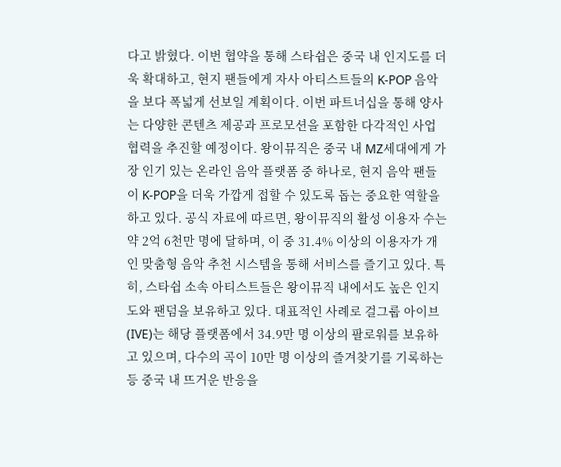다고 밝혔다. 이번 협약을 통해 스타쉽은 중국 내 인지도를 더욱 확대하고, 현지 팬들에게 자사 아티스트들의 K-POP 음악을 보다 폭넓게 선보일 계획이다. 이번 파트너십을 통해 양사는 다양한 콘텐츠 제공과 프로모션을 포함한 다각적인 사업 협력을 추진할 예정이다. 왕이뮤직은 중국 내 MZ세대에게 가장 인기 있는 온라인 음악 플랫폼 중 하나로, 현지 음악 팬들이 K-POP을 더욱 가깝게 접할 수 있도록 돕는 중요한 역할을 하고 있다. 공식 자료에 따르면, 왕이뮤직의 활성 이용자 수는 약 2억 6천만 명에 달하며, 이 중 31.4% 이상의 이용자가 개인 맞춤형 음악 추천 시스템을 통해 서비스를 즐기고 있다. 특히, 스타쉽 소속 아티스트들은 왕이뮤직 내에서도 높은 인지도와 팬덤을 보유하고 있다. 대표적인 사례로 걸그룹 아이브(IVE)는 해당 플랫폼에서 34.9만 명 이상의 팔로워를 보유하고 있으며, 다수의 곡이 10만 명 이상의 즐겨찾기를 기록하는 등 중국 내 뜨거운 반응을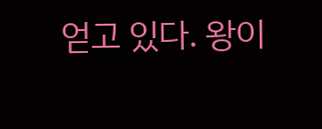얻고 있다. 왕이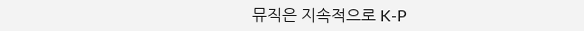뮤직은 지속적으로 K-P